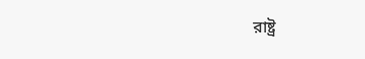রাষ্ট্র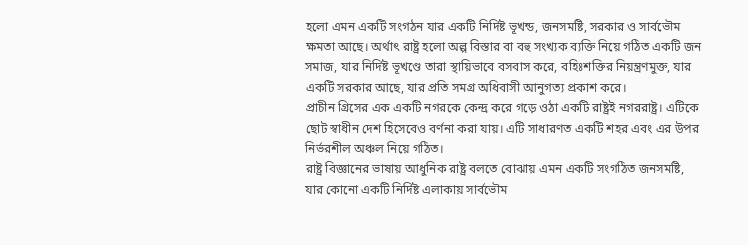হলো এমন একটি সংগঠন যার একটি নির্দিষ্ট ভূখন্ড, জনসমষ্টি, সরকার ও সার্বভৌম ক্ষমতা আছে। অর্থাৎ রাষ্ট্র হলো অল্প বিস্তার বা বহু সংখ্যক ব্যক্তি নিয়ে গঠিত একটি জন সমাজ, যার নির্দিষ্ট ভূখণ্ডে তারা স্থায়িভাবে বসবাস করে, বহিঃশক্তির নিয়ন্ত্রণমুক্ত, যার একটি সরকার আছে, যার প্রতি সমগ্র অধিবাসী আনুগত্য প্রকাশ করে।
প্রাচীন গ্রিসের এক একটি নগরকে কেন্দ্র করে গড়ে ওঠা একটি রাষ্ট্রই নগররাষ্ট্র। এটিকে ছোট স্বাধীন দেশ হিসেবেও বর্ণনা করা যায়। এটি সাধারণত একটি শহর এবং এর উপর নির্ভরশীল অঞ্চল নিয়ে গঠিত।
রাষ্ট্র বিজ্ঞানের ভাষায় আধুনিক রাষ্ট্র বলতে বোঝায় এমন একটি সংগঠিত জনসমষ্টি, যার কোনো একটি নির্দিষ্ট এলাকায় সার্বভৌম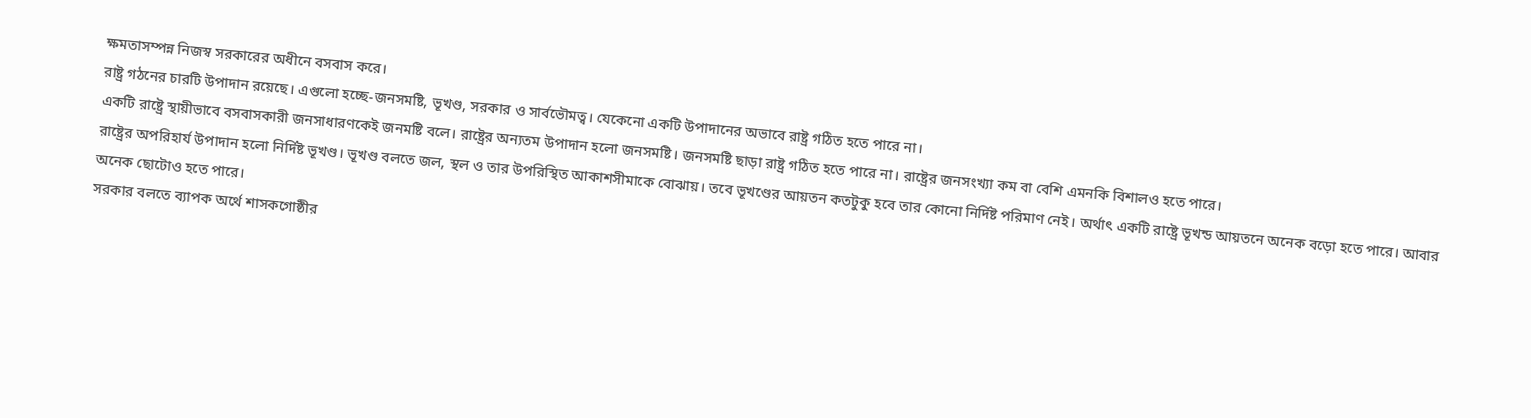ক্ষমতাসম্পন্ন নিজস্ব সরকারের অধীনে বসবাস করে।
রাষ্ট্র গঠনের চারটি উপাদান রয়েছে। এগুলো হচ্ছে-জনসমষ্টি, ভূখণ্ড, সরকার ও সার্বভৌমত্ব। যেকেনো একটি উপাদানের অভাবে রাষ্ট্র গঠিত হতে পারে না।
একটি রাষ্ট্রে স্থায়ীভাবে বসবাসকারী জনসাধারণকেই জনমষ্টি বলে। রাষ্ট্রের অন্যতম উপাদান হলো জনসমষ্টি। জনসমষ্টি ছাড়া রাষ্ট্র গঠিত হতে পারে না। রাষ্ট্রের জনসংখ্যা কম বা বেশি এমনকি বিশালও হতে পারে।
রাষ্ট্রের অপরিহার্য উপাদান হলো নির্দিষ্ট ভূখণ্ড। ভূখণ্ড বলতে জল, স্থল ও তার উপরিস্থিত আকাশসীমাকে বোঝায়। তবে ভূখণ্ডের আয়তন কতটুকু হবে তার কোনো নির্দিষ্ট পরিমাণ নেই। অর্থাৎ একটি রাষ্ট্রে ভূখন্ড আয়তনে অনেক বড়ো হতে পারে। আবার অনেক ছোটোও হতে পারে।
সরকার বলতে ব্যাপক অর্থে শাসকগোষ্ঠীর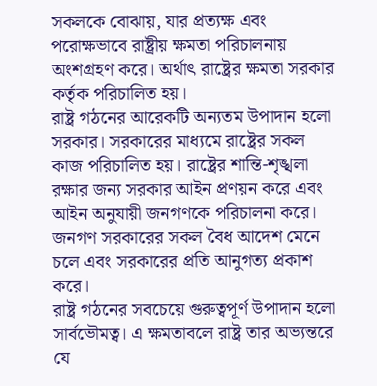সকলকে বোঝায়, যার প্রত্যক্ষ এবং পরোক্ষভাবে রাষ্ট্রীয় ক্ষমতা পরিচালনায় অংশগ্রহণ করে। অর্থাৎ রাষ্ট্রের ক্ষমতা সরকার কর্তৃক পরিচালিত হয়।
রাষ্ট্র গঠনের আরেকটি অন্যতম উপাদান হলো সরকার। সরকারের মাধ্যমে রাষ্ট্রের সকল কাজ পরিচালিত হয়। রাষ্ট্রের শান্তি-শৃঙ্খলা রক্ষার জন্য সরকার আইন প্রণয়ন করে এবং আইন অনুযায়ী জনগণকে পরিচালনা করে। জনগণ সরকারের সকল বৈধ আদেশ মেনে চলে এবং সরকারের প্রতি আনুগত্য প্রকাশ করে।
রাষ্ট্র গঠনের সবচেয়ে গুরুত্বপূর্ণ উপাদান হলো সার্বভৌমত্ব। এ ক্ষমতাবলে রাষ্ট্র তার অভ্যন্তরে যে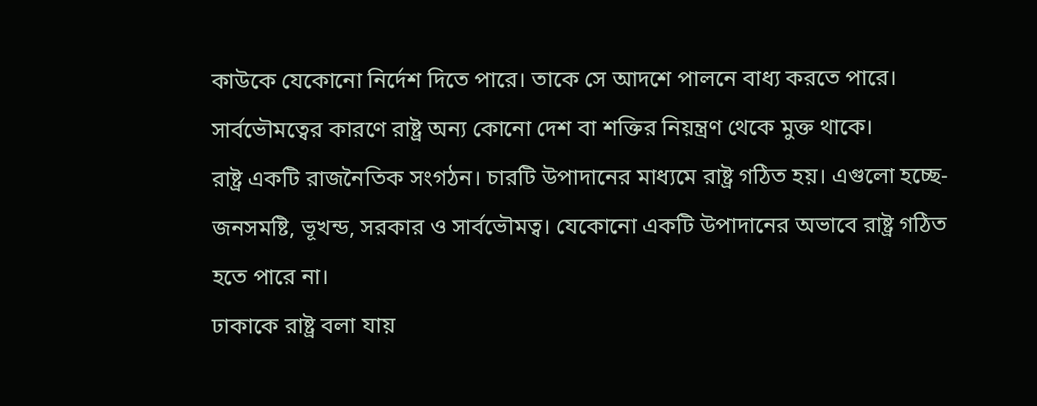কাউকে যেকোনো নির্দেশ দিতে পারে। তাকে সে আদশে পালনে বাধ্য করতে পারে। সার্বভৌমত্বের কারণে রাষ্ট্র অন্য কোনো দেশ বা শক্তির নিয়ন্ত্রণ থেকে মুক্ত থাকে।
রাষ্ট্র একটি রাজনৈতিক সংগঠন। চারটি উপাদানের মাধ্যমে রাষ্ট্র গঠিত হয়। এগুলো হচ্ছে- জনসমষ্টি, ভূখন্ড, সরকার ও সার্বভৌমত্ব। যেকোনো একটি উপাদানের অভাবে রাষ্ট্র গঠিত হতে পারে না।
ঢাকাকে রাষ্ট্র বলা যায়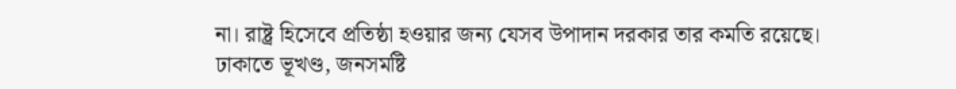না। রাষ্ট্র হিসেবে প্রতিষ্ঠা হওয়ার জন্য যেসব উপাদান দরকার তার কমতি রয়েছে। ঢাকাতে ভূখণ্ড, জনসমষ্টি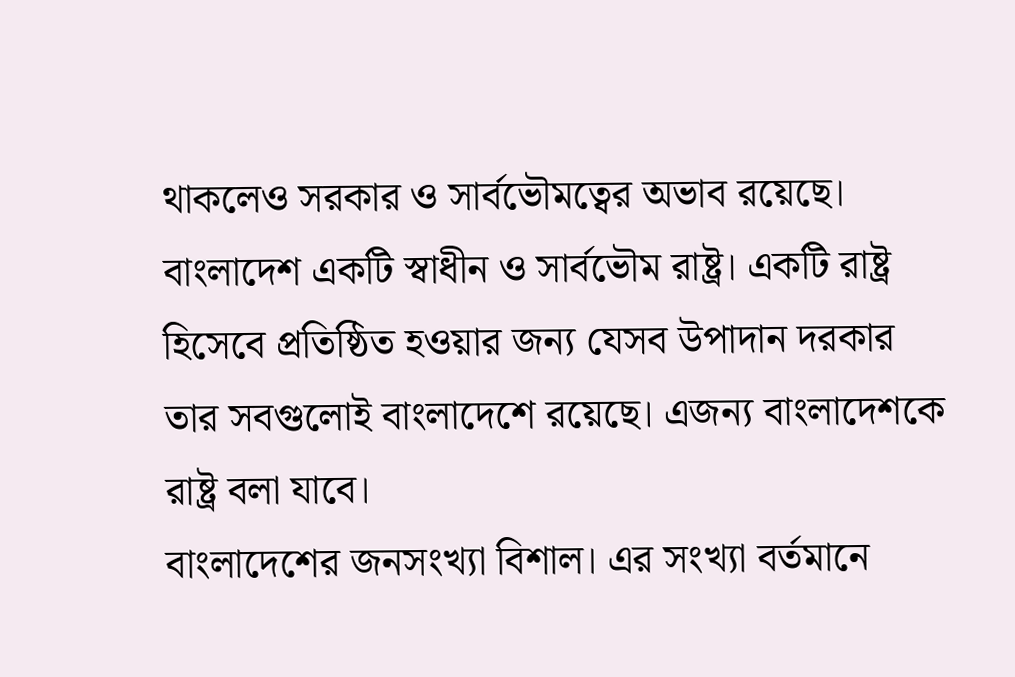থাকলেও সরকার ও সার্বভৌমত্বের অভাব রয়েছে।
বাংলাদেশ একটি স্বাধীন ও সার্বভৌম রাষ্ট্র। একটি রাষ্ট্র হিসেবে প্রতিষ্ঠিত হওয়ার জন্য যেসব উপাদান দরকার তার সবগুলোই বাংলাদেশে রয়েছে। এজন্য বাংলাদেশকে রাষ্ট্র বলা যাবে।
বাংলাদেশের জনসংখ্যা বিশাল। এর সংখ্যা বর্তমানে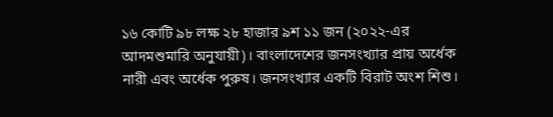১৬ কোটি ৯৮ লক্ষ ২৮ হাজার ৯শ ১১ জন (২০২২-এর আদমশুমারি অনুযায়ী)। বাংলাদেশের জনসংখ্যার প্রায় অর্ধেক নারী এবং অর্ধেক পুরুষ। জনসংখ্যার একটি বিরাট অংশ শিশু।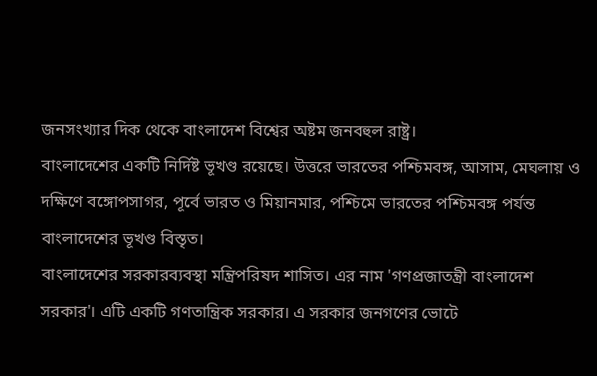জনসংখ্যার দিক থেকে বাংলাদেশ বিশ্বের অষ্টম জনবহুল রাষ্ট্র।
বাংলাদেশের একটি নির্দিষ্ট ভূখণ্ড রয়েছে। উত্তরে ভারতের পশ্চিমবঙ্গ, আসাম, মেঘলায় ও দক্ষিণে বঙ্গোপসাগর, পূর্বে ভারত ও মিয়ানমার, পশ্চিমে ভারতের পশ্চিমবঙ্গ পর্যন্ত বাংলাদেশের ভূখণ্ড বিস্তৃত।
বাংলাদেশের সরকারব্যবস্থা মন্ত্রিপরিষদ শাসিত। এর নাম 'গণপ্রজাতন্ত্রী বাংলাদেশ সরকার'। এটি একটি গণতান্ত্রিক সরকার। এ সরকার জনগণের ভোটে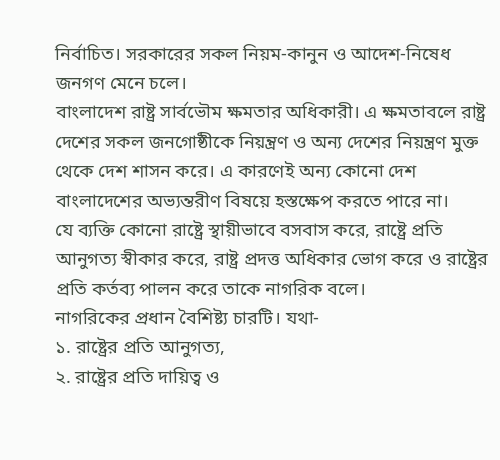নির্বাচিত। সরকারের সকল নিয়ম-কানুন ও আদেশ-নিষেধ জনগণ মেনে চলে।
বাংলাদেশ রাষ্ট্র সার্বভৌম ক্ষমতার অধিকারী। এ ক্ষমতাবলে রাষ্ট্র দেশের সকল জনগোষ্ঠীকে নিয়ন্ত্রণ ও অন্য দেশের নিয়ন্ত্রণ মুক্ত থেকে দেশ শাসন করে। এ কারণেই অন্য কোনো দেশ বাংলাদেশের অভ্যন্তরীণ বিষয়ে হস্তক্ষেপ করতে পারে না।
যে ব্যক্তি কোনো রাষ্ট্রে স্থায়ীভাবে বসবাস করে, রাষ্ট্রে প্রতি আনুগত্য স্বীকার করে, রাষ্ট্র প্রদত্ত অধিকার ভোগ করে ও রাষ্ট্রের প্রতি কর্তব্য পালন করে তাকে নাগরিক বলে।
নাগরিকের প্রধান বৈশিষ্ট্য চারটি। যথা-
১. রাষ্ট্রের প্রতি আনুগত্য,
২. রাষ্ট্রের প্রতি দায়িত্ব ও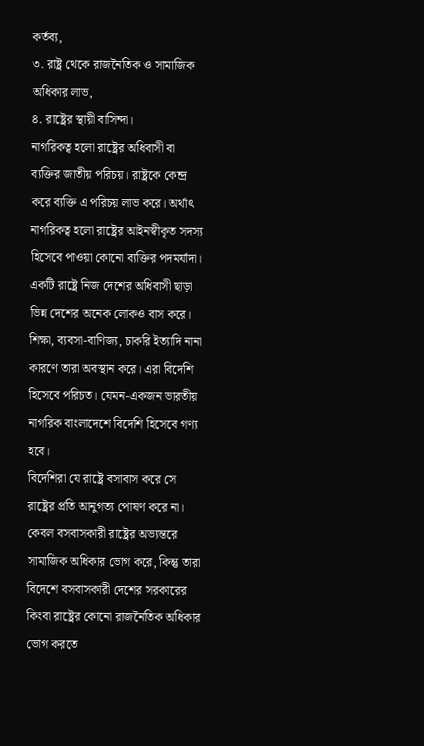কর্তব্য,
৩. রাষ্ট্র থেকে রাজনৈতিক ও সামাজিক অধিকার লাভ,
৪. রাষ্ট্রের স্থায়ী বাসিন্দা।
নাগরিকত্ব হলো রাষ্ট্রের অধিবাসী বা ব্যক্তির জাতীয় পরিচয়। রাষ্ট্রকে কেন্দ্র করে ব্যক্তি এ পরিচয় লাভ করে। অর্থাৎ নাগরিকত্ব হলো রাষ্ট্রের আইনস্বীকৃত সদস্য হিসেবে পাওয়া কোনো ব্যক্তির পদমর্যাদা।
একটি রাষ্ট্রে নিজ দেশের অধিবাসী ছাড়া ভিন্ন দেশের অনেক লোকও বাস করে। শিক্ষা, ব্যবসা-বাণিজ্য, চাকরি ইত্যাদি নানা কারণে তারা অবস্থান করে। এরা বিদেশি হিসেবে পরিচত। যেমন-একজন ভারতীয় নাগরিক বাংলাদেশে বিদেশি হিসেবে গণ্য হবে।
বিদেশিরা যে রাষ্ট্রে বসাবাস করে সে রাষ্ট্রের প্রতি আনুগত্য পোষণ করে না। কেবল বসবাসকারী রাষ্ট্রের অভ্যন্তরে সামাজিক অধিকার ভোগ করে, কিন্তু তারা বিদেশে বসবাসকারী দেশের সরকারের কিংবা রাষ্ট্রের কোনো রাজনৈতিক অধিকার ভোগ করতে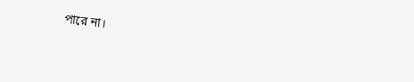পারে না।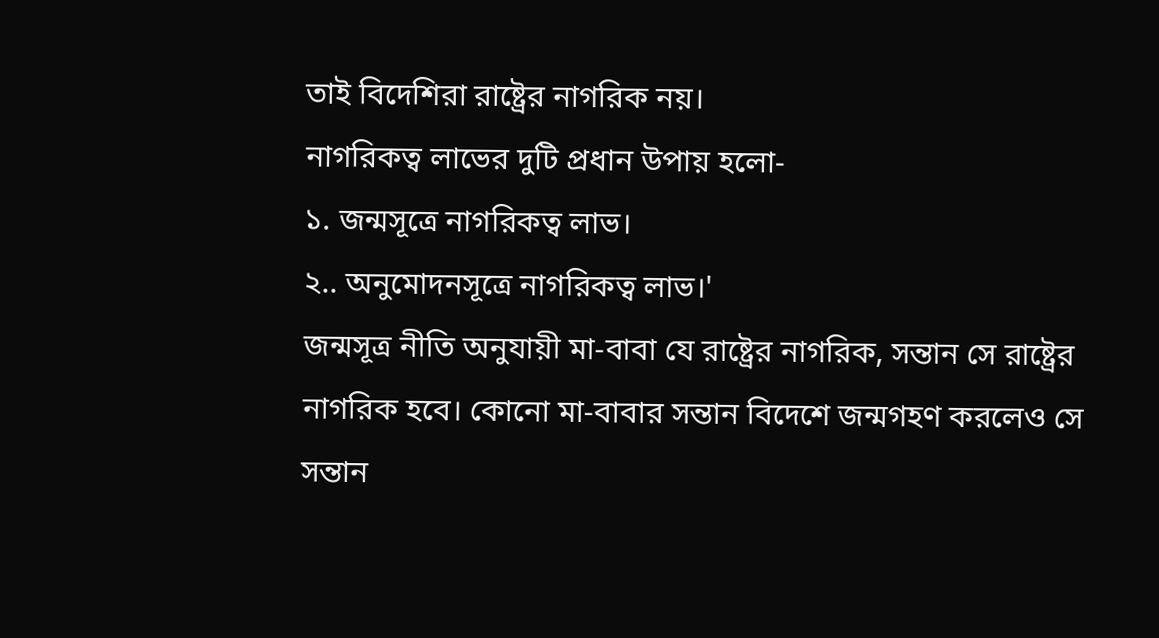তাই বিদেশিরা রাষ্ট্রের নাগরিক নয়।
নাগরিকত্ব লাভের দুটি প্রধান উপায় হলো-
১. জন্মসূত্রে নাগরিকত্ব লাভ।
২.. অনুমোদনসূত্রে নাগরিকত্ব লাভ।'
জন্মসূত্র নীতি অনুযায়ী মা-বাবা যে রাষ্ট্রের নাগরিক, সন্তান সে রাষ্ট্রের নাগরিক হবে। কোনো মা-বাবার সন্তান বিদেশে জন্মগহণ করলেও সে সন্তান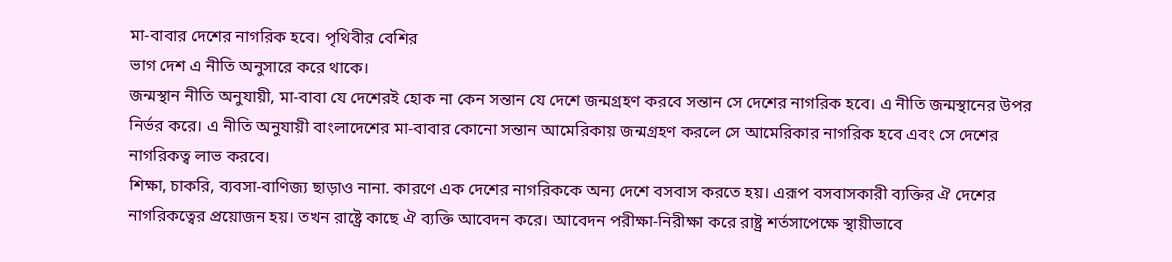মা-বাবার দেশের নাগরিক হবে। পৃথিবীর বেশির
ভাগ দেশ এ নীতি অনুসারে করে থাকে।
জন্মস্থান নীতি অনুযায়ী, মা-বাবা যে দেশেরই হোক না কেন সন্তান যে দেশে জন্মগ্রহণ করবে সন্তান সে দেশের নাগরিক হবে। এ নীতি জন্মস্থানের উপর নির্ভর করে। এ নীতি অনুযায়ী বাংলাদেশের মা-বাবার কোনো সন্তান আমেরিকায় জন্মগ্রহণ করলে সে আমেরিকার নাগরিক হবে এবং সে দেশের নাগরিকত্ব লাভ করবে।
শিক্ষা, চাকরি, ব্যবসা-বাণিজ্য ছাড়াও নানা. কারণে এক দেশের নাগরিককে অন্য দেশে বসবাস করতে হয়। এরূপ বসবাসকারী ব্যক্তির ঐ দেশের নাগরিকত্বের প্রয়োজন হয়। তখন রাষ্ট্রে কাছে ঐ ব্যক্তি আবেদন করে। আবেদন পরীক্ষা-নিরীক্ষা করে রাষ্ট্র শর্তসাপেক্ষে স্থায়ীভাবে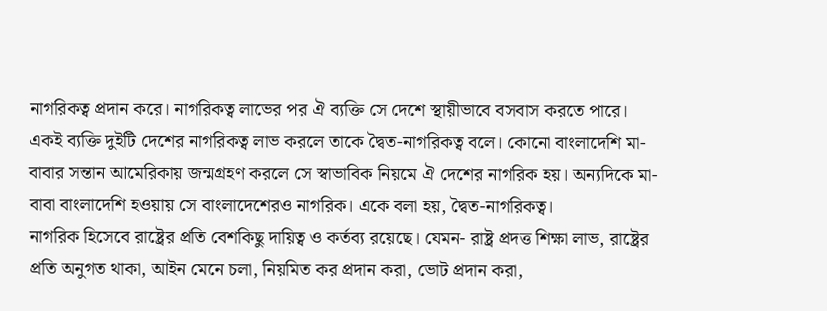নাগরিকত্ব প্রদান করে। নাগরিকত্ব লাভের পর ঐ ব্যক্তি সে দেশে স্থায়ীভাবে বসবাস করতে পারে।
একই ব্যক্তি দুইটি দেশের নাগরিকত্ব লাভ করলে তাকে দ্বৈত-নাগরিকত্ব বলে। কোনো বাংলাদেশি মা-বাবার সন্তান আমেরিকায় জন্মগ্রহণ করলে সে স্বাভাবিক নিয়মে ঐ দেশের নাগরিক হয়। অন্যদিকে মা-বাবা বাংলাদেশি হওয়ায় সে বাংলাদেশেরও নাগরিক। একে বলা হয়, দ্বৈত-নাগরিকত্ব।
নাগরিক হিসেবে রাষ্ট্রের প্রতি বেশকিছু দায়িত্ব ও কর্তব্য রয়েছে। যেমন- রাষ্ট্র প্রদত্ত শিক্ষা লাভ, রাষ্ট্রের প্রতি অনুগত থাকা, আইন মেনে চলা, নিয়মিত কর প্রদান করা, ভোট প্রদান করা,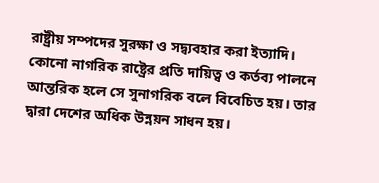রাষ্ট্রীয় সম্পদের সুরক্ষা ও সদ্ব্যবহার করা ইত্যাদি।
কোনো নাগরিক রাষ্ট্রের প্রতি দায়িত্ব ও কর্তব্য পালনে আন্তরিক হলে সে সুনাগরিক বলে বিবেচিত হয়। তার দ্বারা দেশের অধিক উন্নয়ন সাধন হয়।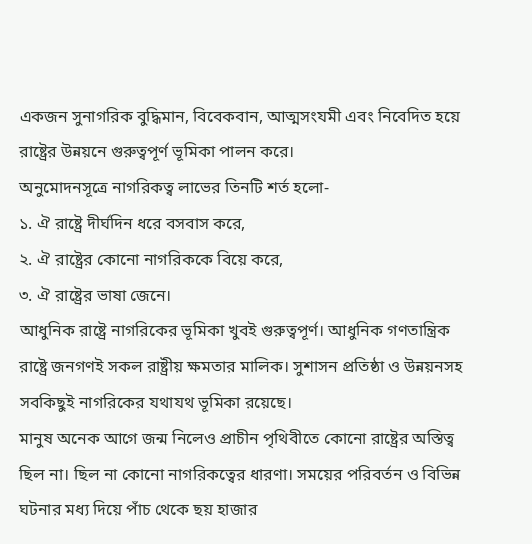একজন সুনাগরিক বুদ্ধিমান, বিবেকবান, আত্মসংযমী এবং নিবেদিত হয়ে রাষ্ট্রের উন্নয়নে গুরুত্বপূর্ণ ভূমিকা পালন করে।
অনুমোদনসূত্রে নাগরিকত্ব লাভের তিনটি শর্ত হলো-
১. ঐ রাষ্ট্রে দীর্ঘদিন ধরে বসবাস করে,
২. ঐ রাষ্ট্রের কোনো নাগরিককে বিয়ে করে,
৩. ঐ রাষ্ট্রের ভাষা জেনে।
আধুনিক রাষ্ট্রে নাগরিকের ভূমিকা খুবই গুরুত্বপূর্ণ। আধুনিক গণতান্ত্রিক রাষ্ট্রে জনগণই সকল রাষ্ট্রীয় ক্ষমতার মালিক। সুশাসন প্রতিষ্ঠা ও উন্নয়নসহ সবকিছুই নাগরিকের যথাযথ ভূমিকা রয়েছে।
মানুষ অনেক আগে জন্ম নিলেও প্রাচীন পৃথিবীতে কোনো রাষ্ট্রের অস্তিত্ব ছিল না। ছিল না কোনো নাগরিকত্বের ধারণা। সময়ের পরিবর্তন ও বিভিন্ন ঘটনার মধ্য দিয়ে পাঁচ থেকে ছয় হাজার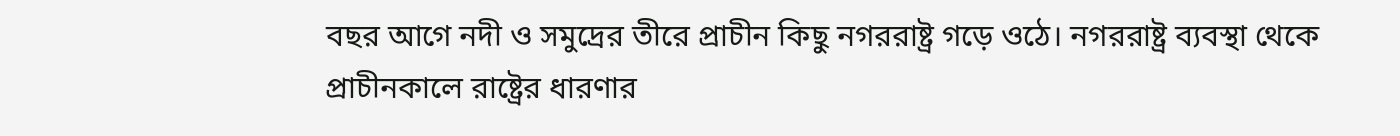বছর আগে নদী ও সমুদ্রের তীরে প্রাচীন কিছু নগররাষ্ট্র গড়ে ওঠে। নগররাষ্ট্র ব্যবস্থা থেকে প্রাচীনকালে রাষ্ট্রের ধারণার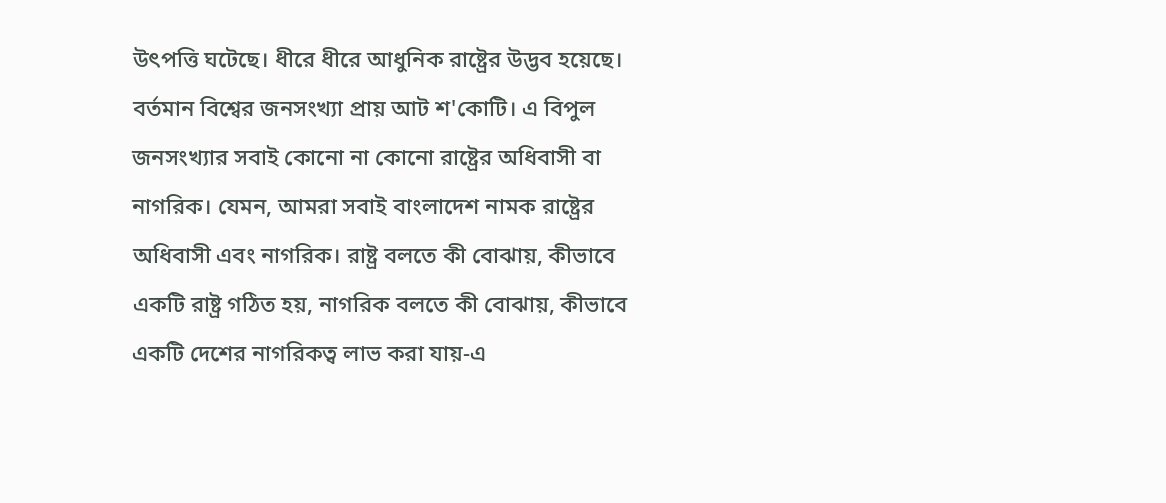উৎপত্তি ঘটেছে। ধীরে ধীরে আধুনিক রাষ্ট্রের উদ্ভব হয়েছে। বর্তমান বিশ্বের জনসংখ্যা প্রায় আট শ'কোটি। এ বিপুল জনসংখ্যার সবাই কোনো না কোনো রাষ্ট্রের অধিবাসী বা নাগরিক। যেমন, আমরা সবাই বাংলাদেশ নামক রাষ্ট্রের অধিবাসী এবং নাগরিক। রাষ্ট্র বলতে কী বোঝায়, কীভাবে একটি রাষ্ট্র গঠিত হয়, নাগরিক বলতে কী বোঝায়, কীভাবে একটি দেশের নাগরিকত্ব লাভ করা যায়-এ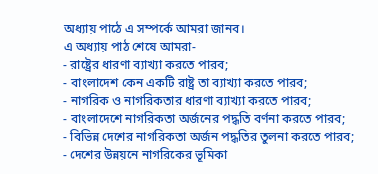অধ্যায় পাঠে এ সম্পর্কে আমরা জানব।
এ অধ্যায় পাঠ শেষে আমরা-
- রাষ্ট্রের ধারণা ব্যাখ্যা করতে পারব;
- বাংলাদেশ কেন একটি রাষ্ট্র তা ব্যাখ্যা করতে পারব;
- নাগরিক ও নাগরিকতার ধারণা ব্যাখ্যা করতে পারব;
- বাংলাদেশে নাগরিকতা অর্জনের পদ্ধতি বর্ণনা করতে পারব;
- বিভিন্ন দেশের নাগরিকতা অর্জন পদ্ধতির তুলনা করতে পারব;
- দেশের উন্নয়নে নাগরিকের ভূমিকা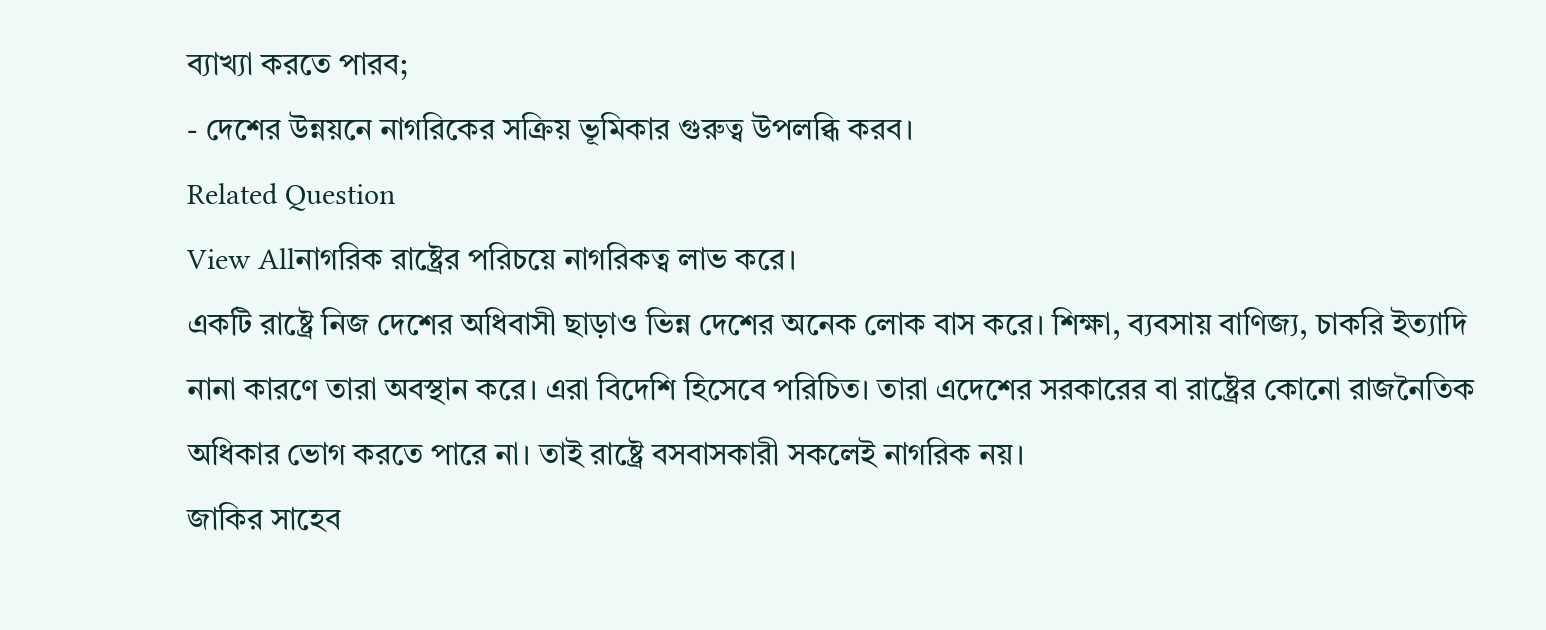ব্যাখ্যা করতে পারব;
- দেশের উন্নয়নে নাগরিকের সক্রিয় ভূমিকার গুরুত্ব উপলব্ধি করব।
Related Question
View Allনাগরিক রাষ্ট্রের পরিচয়ে নাগরিকত্ব লাভ করে।
একটি রাষ্ট্রে নিজ দেশের অধিবাসী ছাড়াও ভিন্ন দেশের অনেক লোক বাস করে। শিক্ষা, ব্যবসায় বাণিজ্য, চাকরি ইত্যাদি নানা কারণে তারা অবস্থান করে। এরা বিদেশি হিসেবে পরিচিত। তারা এদেশের সরকারের বা রাষ্ট্রের কোনো রাজনৈতিক অধিকার ভোগ করতে পারে না। তাই রাষ্ট্রে বসবাসকারী সকলেই নাগরিক নয়।
জাকির সাহেব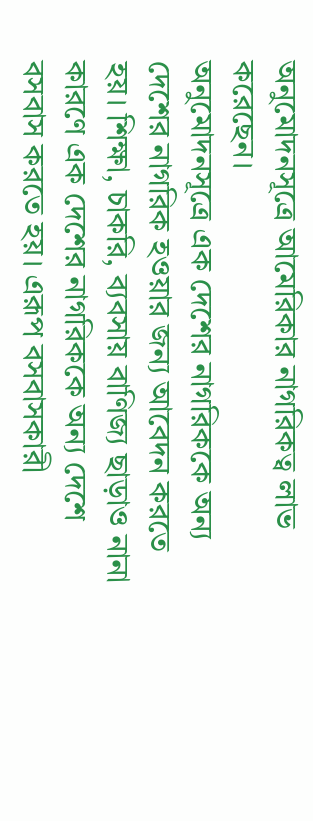অনুমোদনসূত্রে আমেরিকার নাগরিকত্ব লাভ করেছেন।
অনুমোদনসূত্রে এক দেশের নাগরিককে অন্য দেশের নাগরিক হওয়ার জন্য আবেদন করতে হয়। শিক্ষা, চাকরি, ব্যবসায় বাণিজ্য ছাড়াও নানা কারণে এক দেশের নাগরিককে অন্য দেশে বসবাস করতে হয়। এরূপ বসবাসকারী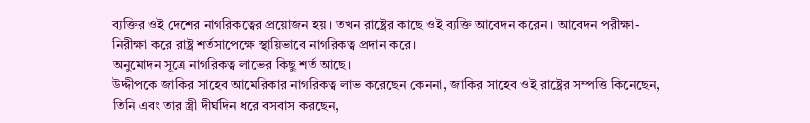ব্যক্তির ওই দেশের নাগরিকত্বের প্রয়োজন হয়। তখন রাষ্ট্রের কাছে ওই ব্যক্তি আবেদন করেন। আবেদন পরীক্ষা-নিরীক্ষা করে রাষ্ট্র শর্তসাপেক্ষে স্থায়িভাবে নাগরিকত্ব প্রদান করে।
অনুমোদন সূত্রে নাগরিকত্ব লাভের কিছু শর্ত আছে।
উদ্দীপকে জাকির সাহেব আমেরিকার নাগরিকত্ব লাভ করেছেন কেননা, জাকির সাহেব ওই রাষ্ট্রের সম্পত্তি কিনেছেন, তিনি এবং তার স্ত্রী দীর্ঘদিন ধরে বসবাস করছেন,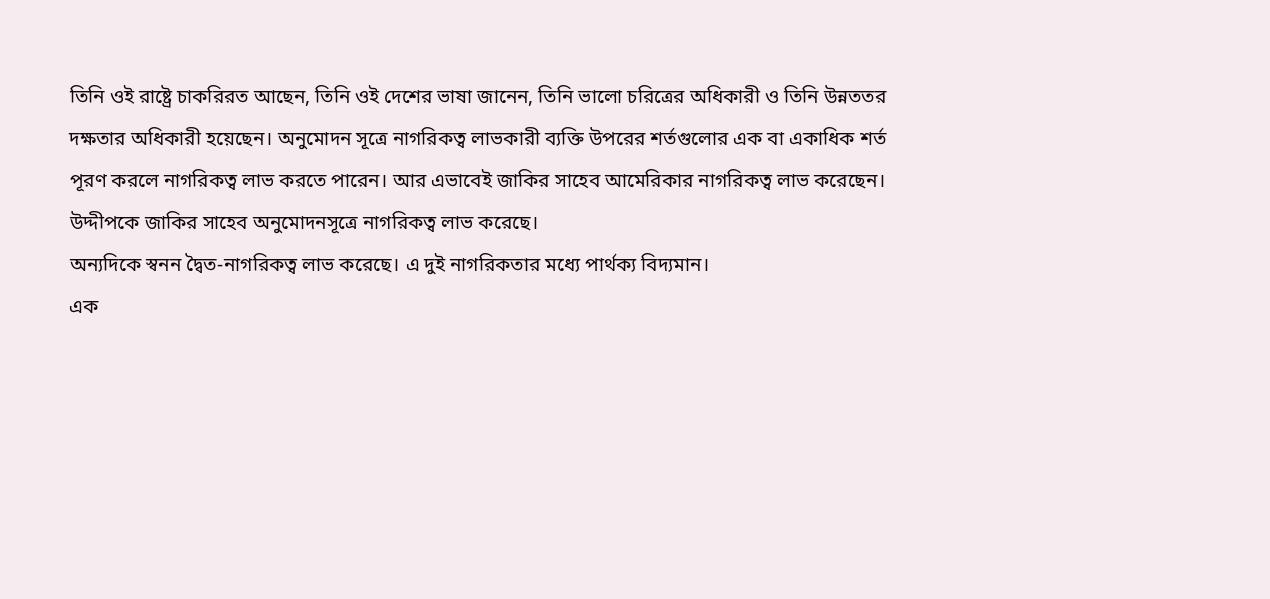তিনি ওই রাষ্ট্রে চাকরিরত আছেন, তিনি ওই দেশের ভাষা জানেন, তিনি ভালো চরিত্রের অধিকারী ও তিনি উন্নততর দক্ষতার অধিকারী হয়েছেন। অনুমোদন সূত্রে নাগরিকত্ব লাভকারী ব্যক্তি উপরের শর্তগুলোর এক বা একাধিক শর্ত পূরণ করলে নাগরিকত্ব লাভ করতে পারেন। আর এভাবেই জাকির সাহেব আমেরিকার নাগরিকত্ব লাভ করেছেন।
উদ্দীপকে জাকির সাহেব অনুমোদনসূত্রে নাগরিকত্ব লাভ করেছে।
অন্যদিকে স্বনন দ্বৈত-নাগরিকত্ব লাভ করেছে। এ দুই নাগরিকতার মধ্যে পার্থক্য বিদ্যমান।
এক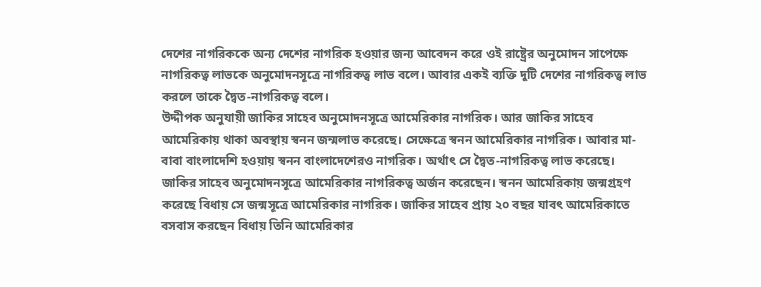দেশের নাগরিককে অন্য দেশের নাগরিক হওয়ার জন্য আবেদন করে ওই রাষ্ট্রের অনুমোদন সাপেক্ষে নাগরিকত্ব লাভকে অনুমোদনসূত্রে নাগরিকত্ব লাভ বলে। আবার একই ব্যক্তি দুটি দেশের নাগরিকত্ব লাভ করলে তাকে দ্বৈত-নাগরিকত্ব বলে।
উদ্দীপক অনুযায়ী জাকির সাহেব অনুমোদনসূত্রে আমেরিকার নাগরিক। আর জাকির সাহেব আমেরিকায় থাকা অবস্থায় স্বনন জন্মলাভ করেছে। সেক্ষেত্রে স্বনন আমেরিকার নাগরিক। আবার মা-বাবা বাংলাদেশি হওয়ায় স্বনন বাংলাদেশেরও নাগরিক। অর্থাৎ সে দ্বৈত-নাগরিকত্ব লাভ করেছে।
জাকির সাহেব অনুমোদনসূত্রে আমেরিকার নাগরিকত্ব অর্জন করেছেন। স্বনন আমেরিকায় জন্মগ্রহণ করেছে বিধায় সে জন্মসূত্রে আমেরিকার নাগরিক। জাকির সাহেব প্রায় ২০ বছর যাবৎ আমেরিকাতে বসবাস করছেন বিধায় তিনি আমেরিকার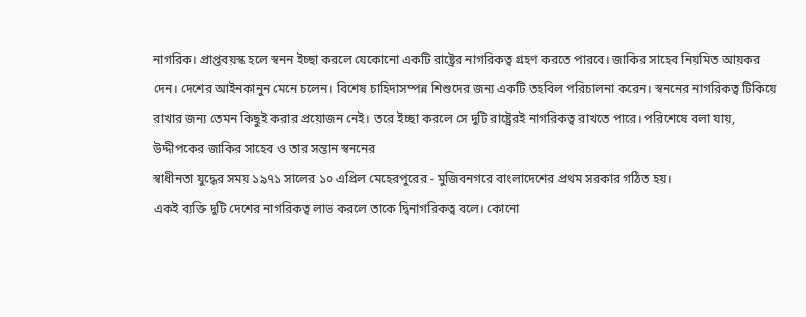নাগরিক। প্রাপ্তবয়স্ক হলে স্বনন ইচ্ছা করলে যেকোনো একটি রাষ্ট্রের নাগরিকত্ব গ্রহণ করতে পারবে। জাকির সাহেব নিয়মিত আয়কর দেন। দেশের আইনকানুন মেনে চলেন। বিশেষ চাহিদাসম্পন্ন শিশুদের জন্য একটি তহবিল পরিচালনা করেন। স্বননের নাগরিকত্ব টিকিয়ে রাখার জন্য তেমন কিছুই করার প্রয়োজন নেই। তরে ইচ্ছা করলে সে দুটি রাষ্ট্রেরই নাগরিকত্ব রাখতে পারে। পরিশেষে বলা যায়, উদ্দীপকের জাকির সাহেব ও তার সন্তান স্বননের
স্বাধীনতা যুদ্ধের সময় ১৯৭১ সালের ১০ এপ্রিল মেহেরপুরের - মুজিবনগরে বাংলাদেশের প্রথম সরকার গঠিত হয়।
একই ব্যক্তি দুটি দেশের নাগরিকত্ব লাভ করলে তাকে দ্বিনাগরিকত্ব বলে। কোনো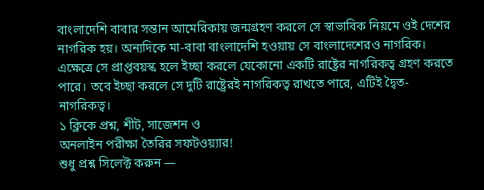বাংলাদেশি বাবার সন্তান আমেরিকায় জন্মগ্রহণ করলে সে স্বাভাবিক নিয়মে ওই দেশের নাগরিক হয়। অন্যদিকে মা-বাবা বাংলাদেশি হওয়ায় সে বাংলাদেশেরও নাগরিক। এক্ষেত্রে সে প্রাপ্তবয়স্ক হলে ইচ্ছা করলে যেকোনো একটি রাষ্ট্রের নাগরিকত্ব গ্রহণ করতে পারে। তবে ইচ্ছা করলে সে দুটি রাষ্ট্রেরই নাগরিকত্ব রাখতে পারে, এটিই দ্বৈত-নাগরিকত্ব।
১ ক্লিকে প্রশ্ন, শীট, সাজেশন ও
অনলাইন পরীক্ষা তৈরির সফটওয়্যার!
শুধু প্রশ্ন সিলেক্ট করুন —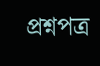প্রশ্নপত্র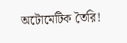অটোমেটিক তৈরি!